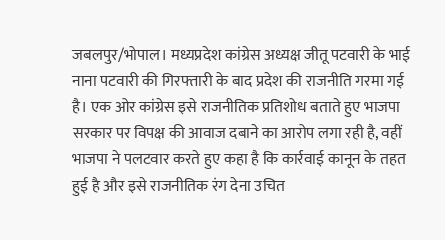जबलपुर/भोपाल। मध्यप्रदेश कांग्रेस अध्यक्ष जीतू पटवारी के भाई नाना पटवारी की गिरफ्तारी के बाद प्रदेश की राजनीति गरमा गई है। एक ओर कांग्रेस इसे राजनीतिक प्रतिशोध बताते हुए भाजपा सरकार पर विपक्ष की आवाज दबाने का आरोप लगा रही है, वहीं भाजपा ने पलटवार करते हुए कहा है कि कार्रवाई कानून के तहत हुई है और इसे राजनीतिक रंग देना उचित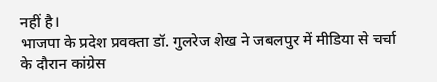नहीं है।
भाजपा के प्रदेश प्रवक्ता डॉ. गुलरेज शेख ने जबलपुर में मीडिया से चर्चा के दौरान कांग्रेस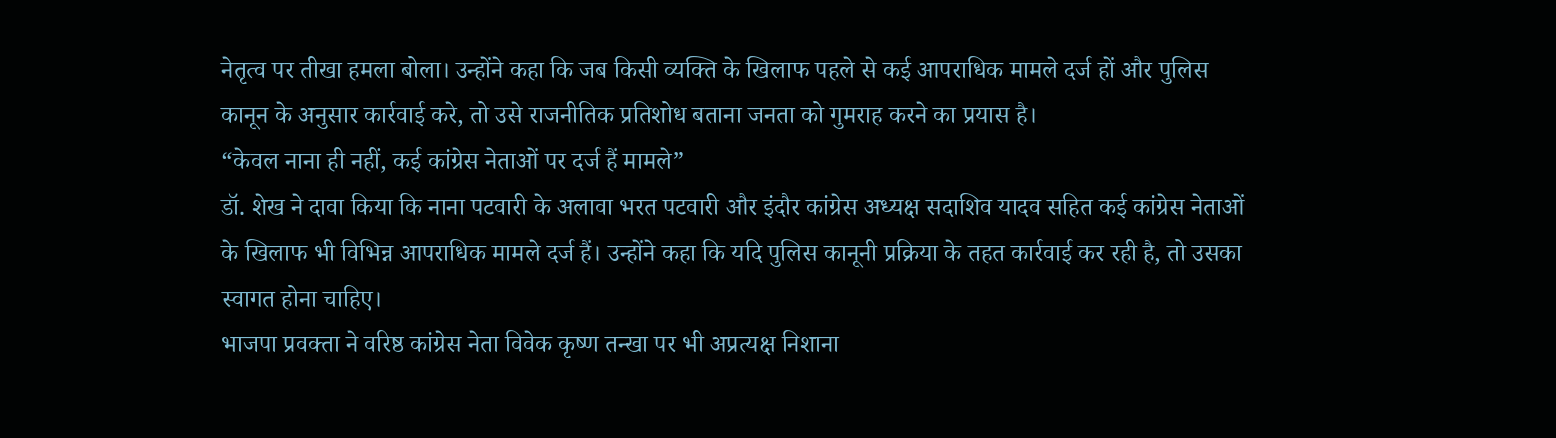नेतृत्व पर तीखा हमला बोला। उन्होंने कहा कि जब किसी व्यक्ति के खिलाफ पहले से कई आपराधिक मामले दर्ज हों और पुलिस कानून के अनुसार कार्रवाई करे, तो उसे राजनीतिक प्रतिशोध बताना जनता को गुमराह करने का प्रयास है।
“केवल नाना ही नहीं, कई कांग्रेस नेताओं पर दर्ज हैं मामले”
डॉ. शेख ने दावा किया कि नाना पटवारी के अलावा भरत पटवारी और इंदौर कांग्रेस अध्यक्ष सदाशिव यादव सहित कई कांग्रेस नेताओं के खिलाफ भी विभिन्न आपराधिक मामले दर्ज हैं। उन्होंने कहा कि यदि पुलिस कानूनी प्रक्रिया के तहत कार्रवाई कर रही है, तो उसका स्वागत होना चाहिए।
भाजपा प्रवक्ता ने वरिष्ठ कांग्रेस नेता विवेक कृष्ण तन्खा पर भी अप्रत्यक्ष निशाना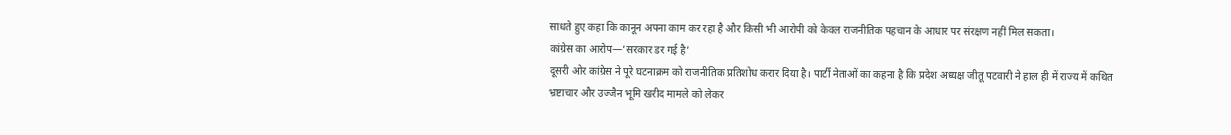साधते हुए कहा कि कानून अपना काम कर रहा है और किसी भी आरोपी को केवल राजनीतिक पहचान के आधार पर संरक्षण नहीं मिल सकता।
कांग्रेस का आरोप—’सरकार डर गई है’
दूसरी ओर कांग्रेस ने पूरे घटनाक्रम को राजनीतिक प्रतिशोध करार दिया है। पार्टी नेताओं का कहना है कि प्रदेश अध्यक्ष जीतू पटवारी ने हाल ही में राज्य में कथित भ्रष्टाचार और उज्जैन भूमि खरीद मामले को लेकर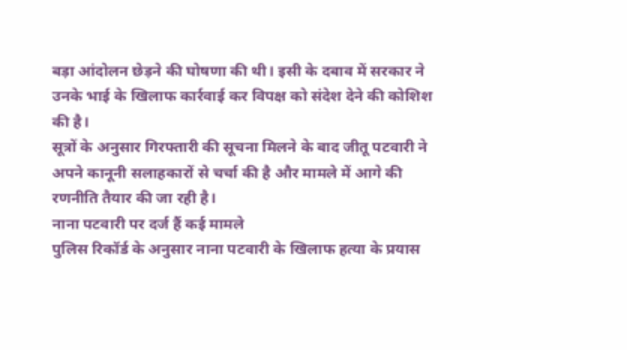बड़ा आंदोलन छेड़ने की घोषणा की थी। इसी के दबाव में सरकार ने उनके भाई के खिलाफ कार्रवाई कर विपक्ष को संदेश देने की कोशिश की है।
सूत्रों के अनुसार गिरफ्तारी की सूचना मिलने के बाद जीतू पटवारी ने अपने कानूनी सलाहकारों से चर्चा की है और मामले में आगे की रणनीति तैयार की जा रही है।
नाना पटवारी पर दर्ज हैं कई मामले
पुलिस रिकॉर्ड के अनुसार नाना पटवारी के खिलाफ हत्या के प्रयास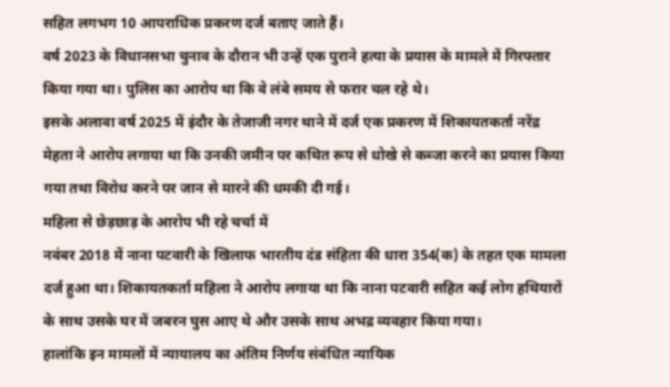सहित लगभग 10 आपराधिक प्रकरण दर्ज बताए जाते हैं।
वर्ष 2023 के विधानसभा चुनाव के दौरान भी उन्हें एक पुराने हत्या के प्रयास के मामले में गिरफ्तार किया गया था। पुलिस का आरोप था कि वे लंबे समय से फरार चल रहे थे।
इसके अलावा वर्ष 2025 में इंदौर के तेजाजी नगर थाने में दर्ज एक प्रकरण में शिकायतकर्ता नरेंद्र मेहता ने आरोप लगाया था कि उनकी जमीन पर कथित रूप से धोखे से कब्जा करने का प्रयास किया गया तथा विरोध करने पर जान से मारने की धमकी दी गई।
महिला से छेड़छाड़ के आरोप भी रहे चर्चा में
नवंबर 2018 में नाना पटवारी के खिलाफ भारतीय दंड संहिता की धारा 354(क) के तहत एक मामला दर्ज हुआ था। शिकायतकर्ता महिला ने आरोप लगाया था कि नाना पटवारी सहित कई लोग हथियारों के साथ उसके घर में जबरन घुस आए थे और उसके साथ अभद्र व्यवहार किया गया।
हालांकि इन मामलों में न्यायालय का अंतिम निर्णय संबंधित न्यायिक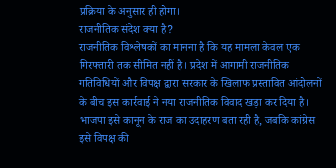प्रक्रिया के अनुसार ही होगा।
राजनीतिक संदेश क्या है?
राजनीतिक विश्लेषकों का मानना है कि यह मामला केवल एक गिरफ्तारी तक सीमित नहीं है। प्रदेश में आगामी राजनीतिक गतिविधियों और विपक्ष द्वारा सरकार के खिलाफ प्रस्तावित आंदोलनों के बीच इस कार्रवाई ने नया राजनीतिक विवाद खड़ा कर दिया है।
भाजपा इसे कानून के राज का उदाहरण बता रही है, जबकि कांग्रेस इसे विपक्ष की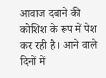आवाज दबाने की कोशिश के रूप में पेश कर रही है। आने वाले दिनों में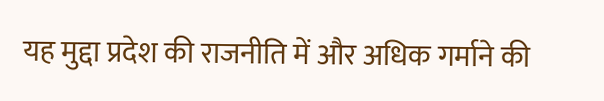यह मुद्दा प्रदेश की राजनीति में और अधिक गर्माने की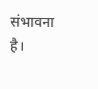संभावना है।